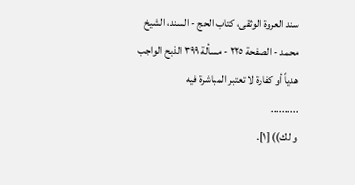سند العروة الوثقى، كتاب الحج - السند، الشيخ محمد - الصفحة ٢٢٥ - مسألة ٣٩٩ الذبح الواجب هدياً أو كفارة لا تعتبر المباشرة فيه
..........
و لك)) [١].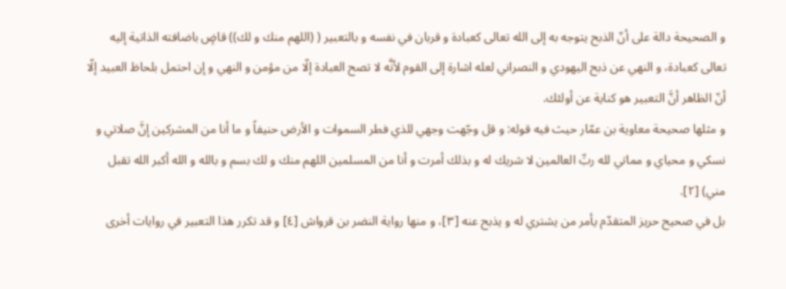و الصحيحة دالة على أنّ الذبح يتوجه به إلى الله تعالى كعبادة و قربان في نفسه و بالتعبير ( (اللهم منك و لك)) قاضٍ باضافته الذاتية إليه تعالى كعبادة، و النهي عن ذبح اليهودي و النصراني لعله اشارة إلى القوم لأنَّه لا تصح العبادة إلّا من مؤمن و النهي و إن احتمل بلحاظ العبيد إلّا أنّ الظاهر أنَّ التعبير هو كناية عن أولئك.
و مثلها صحيحة معاوية بن عمّار حيث فيه قوله: و قل وجّهت وجهي للذي فطر السموات و الأرض حنيفاً و ما أنا من المشركين إنَّ صلاتي و نسكي و محياي و مماتي لله ربِّ العالمين لا شريك له و بذلك أمرت و أنا من المسلمين اللهم منك و لك بسم و بالله و الله أكبر الله تقبل مني) [٢].
بل في صحيح حريز المتقدّم يأمر من يشتري له و يذبح عنه [٣]، و منها رواية النضر بن قرواش [٤] و قد تكرر هذا التعبير في روايات أخرى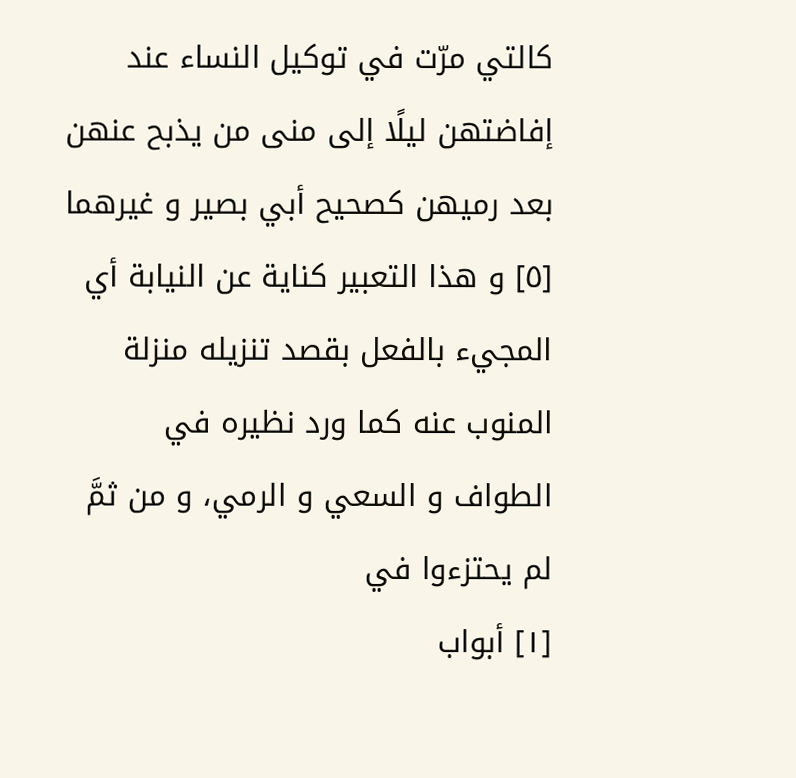كالتي مرّت في توكيل النساء عند إفاضتهن ليلًا إلى منى من يذبح عنهن بعد رميهن كصحيح أبي بصير و غيرهما [٥] و هذا التعبير كناية عن النيابة أي المجيء بالفعل بقصد تنزيله منزلة المنوب عنه كما ورد نظيره في الطواف و السعي و الرمي، و من ثمَّ لم يحتزءوا في
[١] أبواب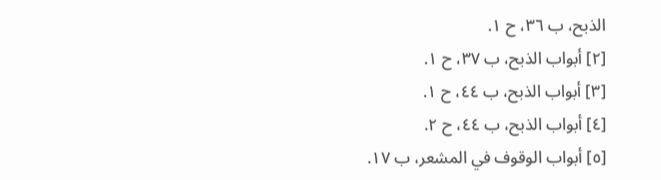الذبح، ب ٣٦، ح ١.
[٢] أبواب الذبح، ب ٣٧، ح ١.
[٣] أبواب الذبح، ب ٤٤، ح ١.
[٤] أبواب الذبح، ب ٤٤، ح ٢.
[٥] أبواب الوقوف في المشعر، ب ١٧.